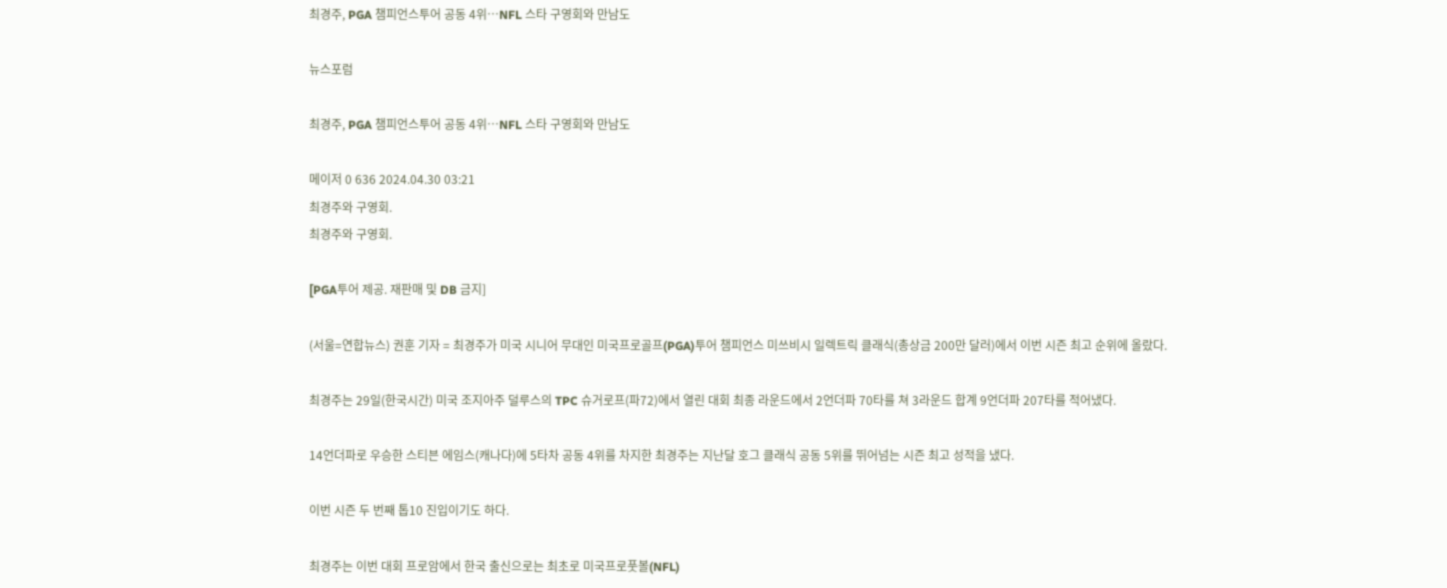최경주, PGA 챔피언스투어 공동 4위…NFL 스타 구영회와 만남도

뉴스포럼

최경주, PGA 챔피언스투어 공동 4위…NFL 스타 구영회와 만남도

메이저 0 636 2024.04.30 03:21
최경주와 구영회.
최경주와 구영회.

[PGA투어 제공. 재판매 및 DB 금지]

(서울=연합뉴스) 권훈 기자 = 최경주가 미국 시니어 무대인 미국프로골프(PGA)투어 챔피언스 미쓰비시 일렉트릭 클래식(총상금 200만 달러)에서 이번 시즌 최고 순위에 올랐다.

최경주는 29일(한국시간) 미국 조지아주 덜루스의 TPC 슈거로프(파72)에서 열린 대회 최종 라운드에서 2언더파 70타를 쳐 3라운드 합계 9언더파 207타를 적어냈다.

14언더파로 우승한 스티븐 에임스(캐나다)에 5타차 공동 4위를 차지한 최경주는 지난달 호그 클래식 공동 5위를 뛰어넘는 시즌 최고 성적을 냈다.

이번 시즌 두 번째 톱10 진입이기도 하다.

최경주는 이번 대회 프로암에서 한국 출신으로는 최초로 미국프로풋볼(NFL)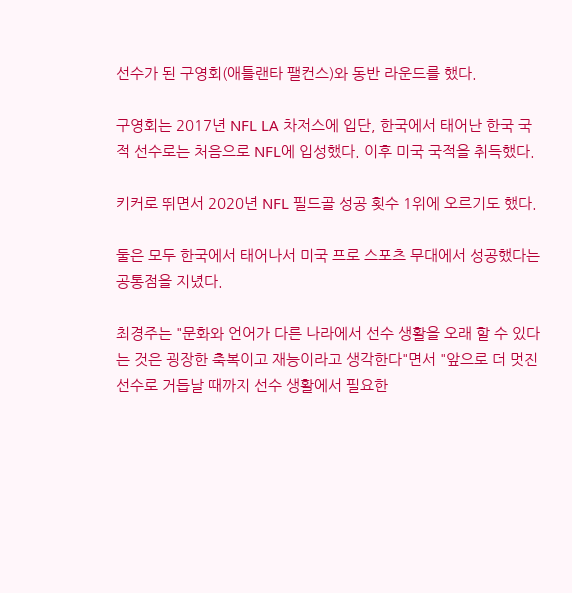선수가 된 구영회(애틀랜타 팰컨스)와 동반 라운드를 했다.

구영회는 2017년 NFL LA 차저스에 입단, 한국에서 태어난 한국 국적 선수로는 처음으로 NFL에 입성했다. 이후 미국 국적을 취득했다.

키커로 뛰면서 2020년 NFL 필드골 성공 횟수 1위에 오르기도 했다.

둘은 모두 한국에서 태어나서 미국 프로 스포츠 무대에서 성공했다는 공통점을 지녔다.

최경주는 "문화와 언어가 다른 나라에서 선수 생활을 오래 할 수 있다는 것은 굉장한 축복이고 재능이라고 생각한다"면서 "앞으로 더 멋진 선수로 거듭날 때까지 선수 생활에서 필요한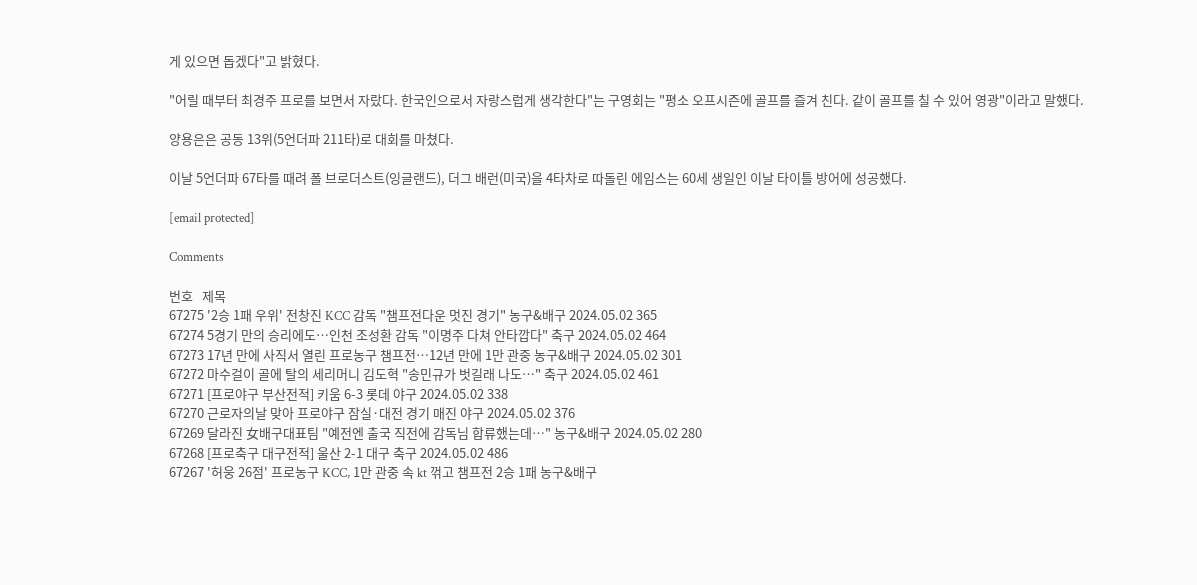게 있으면 돕겠다"고 밝혔다.

"어릴 때부터 최경주 프로를 보면서 자랐다. 한국인으로서 자랑스럽게 생각한다"는 구영회는 "평소 오프시즌에 골프를 즐겨 친다. 같이 골프를 칠 수 있어 영광"이라고 말했다.

양용은은 공동 13위(5언더파 211타)로 대회를 마쳤다.

이날 5언더파 67타를 때려 폴 브로더스트(잉글랜드), 더그 배런(미국)을 4타차로 따돌린 에임스는 60세 생일인 이날 타이틀 방어에 성공했다.

[email protected]

Comments

번호   제목
67275 '2승 1패 우위' 전창진 KCC 감독 "챔프전다운 멋진 경기" 농구&배구 2024.05.02 365
67274 5경기 만의 승리에도…인천 조성환 감독 "이명주 다쳐 안타깝다" 축구 2024.05.02 464
67273 17년 만에 사직서 열린 프로농구 챔프전…12년 만에 1만 관중 농구&배구 2024.05.02 301
67272 마수걸이 골에 탈의 세리머니 김도혁 "송민규가 벗길래 나도…" 축구 2024.05.02 461
67271 [프로야구 부산전적] 키움 6-3 롯데 야구 2024.05.02 338
67270 근로자의날 맞아 프로야구 잠실·대전 경기 매진 야구 2024.05.02 376
67269 달라진 女배구대표팀 "예전엔 출국 직전에 감독님 합류했는데…" 농구&배구 2024.05.02 280
67268 [프로축구 대구전적] 울산 2-1 대구 축구 2024.05.02 486
67267 '허웅 26점' 프로농구 KCC, 1만 관중 속 kt 꺾고 챔프전 2승 1패 농구&배구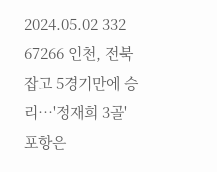2024.05.02 332
67266 인천, 전북 잡고 5경기만에 승리…'정재희 3골' 포항은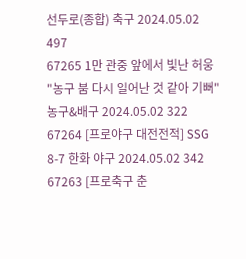선두로(종합) 축구 2024.05.02 497
67265 1만 관중 앞에서 빛난 허웅 "농구 붐 다시 일어난 것 같아 기뻐" 농구&배구 2024.05.02 322
67264 [프로야구 대전전적] SSG 8-7 한화 야구 2024.05.02 342
67263 [프로축구 춘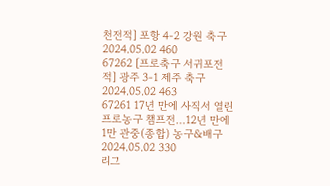천전적] 포항 4-2 강원 축구 2024.05.02 460
67262 [프로축구 서귀포전적] 광주 3-1 제주 축구 2024.05.02 463
67261 17년 만에 사직서 열린 프로농구 챔프전…12년 만에 1만 관중(종합) 농구&배구 2024.05.02 330
리그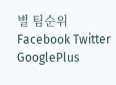별 팀순위
Facebook Twitter GooglePlus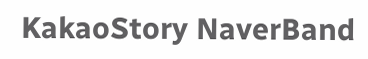KakaoStory NaverBand